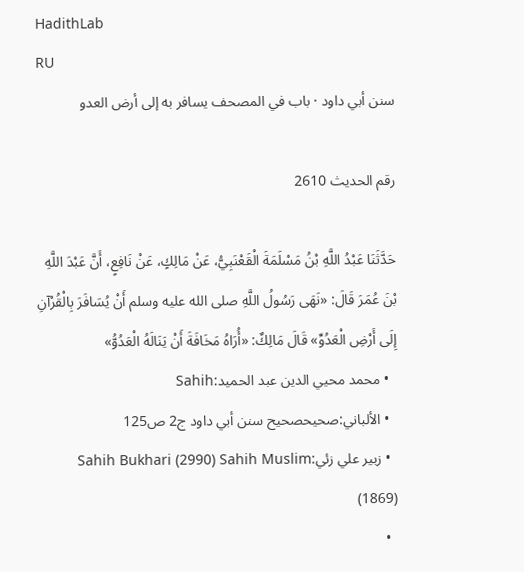HadithLab
RU
سنن أبي داود · باب في المصحف يسافر به إلى أرض العدو

رقم الحديث 2610

حَدَّثَنَا عَبْدُ اللَّهِ بْنُ مَسْلَمَةَ الْقَعْنَبِيُّ، عَنْ مَالِكٍ، عَنْ نَافِعٍ، أَنَّ عَبْدَ اللَّهِ بْنَ عُمَرَ قَالَ: «نَهَى رَسُولُ اللَّهِ صلى الله عليه وسلم أَنْ يُسَافَرَ بِالْقُرْآنِ إِلَى أَرْضِ الْعَدُوِّ» قَالَ مَالِكٌ: «أُرَاهُ مَخَافَةَ أَنْ يَنَالَهُ الْعَدُوُّ»
  • محمد محيي الدين عبد الحميد:Sahih
  • الألباني:صحيحصحيح سنن أبي داود ج2 ص125
  • زبير علي زئي:Sahih Bukhari (2990) Sahih Muslim (1869)
  •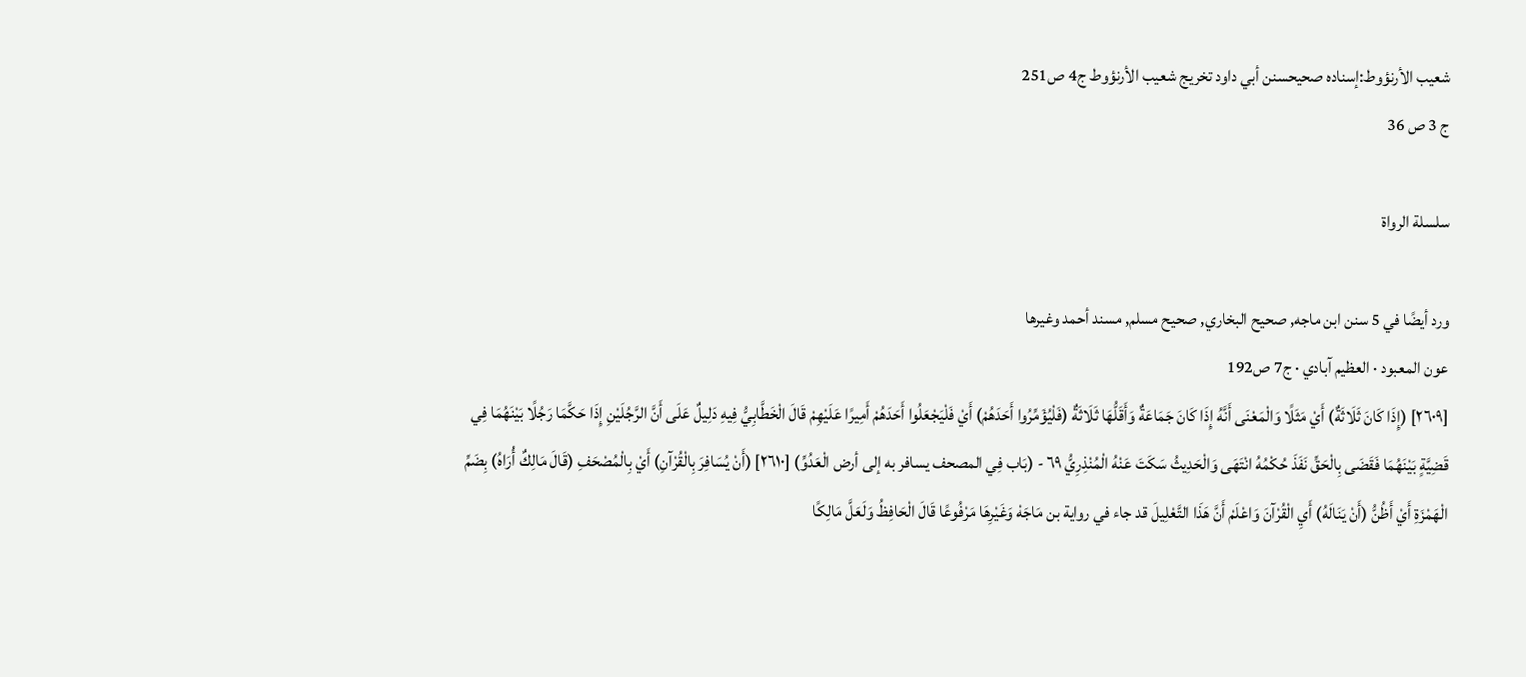شعيب الأرنؤوط:إسناده صحيحسنن أبي داود تخريج شعيب الأرنؤوط ج4 ص251
ج 3 ص 36

سلسلة الرواة

ورد أيضًا في 5 سنن ابن ماجه, صحيح البخاري, صحيح مسلم, مسند أحمد وغيرها
عون المعبود · العظيم آبادي · ج7 ص192
[٢٦٠٩] (إِذَا كَانَ ثَلَاثَةٌ) أَيْ مَثَلًا وَالْمَعْنَى أَنَّهُ إِذَا كَانَ جَمَاعَةٌ وَأَقَلُّهَا ثَلَاثَةٌ (فَلْيُؤَمِّرُوا أَحَدَهُمْ) أَيْ فَلْيَجْعَلُوا أَحَدَهُمْ أَمِيرًا عَلَيْهِمْ قَالَ الْخَطَّابِيُّ فِيهِ دَلِيلٌ عَلَى أَنَّ الرَّجُلَيْنِ إِذَا حَكَّمَا رَجُلًا بَيْنَهُمَا فِي قَضِيَّةٍ بَيْنَهُمَا فَقَضَى بِالْحَقِّ نَفَذَ حُكْمُهُ انْتَهَى وَالْحَدِيثُ سَكَتَ عَنْهُ الْمُنْذِرِيُّ ٦٩ - (بَاب فِي المصحف يسافر به إلى أرض الْعَدُوِّ) [٢٦١٠] (أَنْ يُسَافِرَ بِالْقُرْآنِ) أَيْ بِالْمُصْحَفِ (قَالَ مَالِكٌ أُرَاهُ) بِضَمِّ الْهَمْزَةِ أَيْ أَظُنُّ (أَنْ يَنَالَهُ) أَيِ الْقُرْآنَ وَاعْلَمْ أَنَّ هَذَا التَّعْلِيلَ قد جاء في رواية بن مَاجَهْ وَغَيْرِهَا مَرْفُوعًا قَالَ الْحَافِظُ وَلَعَلَّ مَالِكًا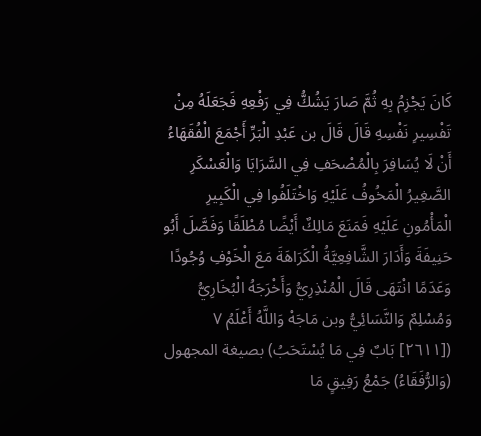كَانَ يَجْزِمُ بِهِ ثُمَّ صَارَ يَشُكُّ فِي رَفْعِهِ فَجَعَلَهُ مِنْ تَفْسِيرِ نَفْسِهِ قَالَ قَالَ بن عَبْدِ الْبَرِّ أَجْمَعَ الْفُقَهَاءُ أَنْ لَا يُسَافِرَ بِالْمُصْحَفِ فِي السَّرَايَا وَالْعَسْكَرِ الصَّغِيرُ الْمَخُوفُ عَلَيْهِ وَاخْتَلَفُوا فِي الْكَبِيرِ الْمَأْمُونِ عَلَيْهِ فَمَنَعَ مَالِكٌ أَيْضًا مُطْلَقًا وَفَصَّلَ أَبُو حَنِيفَةَ وَأَدَارَ الشَّافِعِيَّةُ الْكَرَاهَةَ مَعَ الْخَوْفِ وُجُودًا وَعَدَمًا انْتَهَى قَالَ الْمُنْذِرِيُّ وَأَخْرَجَهُ الْبُخَارِيُّ وَمُسْلِمٌ وَالنَّسَائِيُّ وبن مَاجَهْ وَاللَّهُ أَعْلَمُ ٧ ([٢٦١١] بَابٌ فِي مَا يُسْتَحَبُ) بصيغة المجهول (وَالرُّفَقَاءُ) جَمْعُ رَفِيقٍ مَا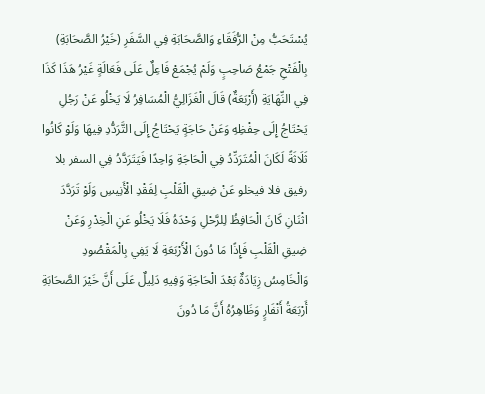يُسْتَحَبُّ مِنْ الرُّفَقَاءِ وَالصَّحَابَةِ فِي السَّفَرِ (خَيْرُ الصَّحَابَةِ) بِالْفَتْحِ جَمْعُ صَاحِبٍ وَلَمْ يُجْمَعْ فَاعِلٌ عَلَى فَعَالَةٍ غَيْرُ هَذَا كَذَا فِي النِّهَايَةِ (أَرْبَعَةٌ) قَالَ الْغَزَالِيُّ الْمُسَافِرُ لَا يَخْلُو عَنْ رَجُلِ يَحْتَاجُ إِلَى حِفْظِهِ وَعَنْ حَاجَةٍ يَحْتَاجُ إِلَى التَّرَدُّدِ فِيهَا وَلَوْ كَانُوا ثَلَاثَةً لَكَانَ الْمُتَرَدِّدُ فِي الْحَاجَةِ وَاحِدًا فَيَتَرَدَّدُ فِي السفر بلا رفيق فلا فيخلو عَنْ ضِيقِ الْقَلْبِ لِفَقْدِ الْأَنِيسِ وَلَوْ تَرَدَّدَ اثْنَانِ كَانَ الْحَافِظُ لِلرَّحْلِ وَحْدَهُ فَلَا يَخْلُو عَنِ الْخِدْرِ وَعَنْ ضِيقِ الْقَلْبِ فَإِذًا مَا دُونَ الْأَرْبَعَةِ لَا يَفِي بِالْمَقْصُودِ وَالْخَامِسُ زِيَادَةٌ بَعْدَ الْحَاجَةِ وَفِيهِ دَلِيلٌ عَلَى أَنَّ خَيْرَ الصَّحَابَةِ أَرْبَعَةُ أَنْفَارٍ وَظَاهِرُهُ أَنَّ مَا دُونَ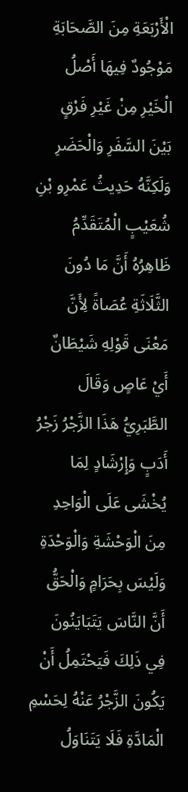الْأَرْبَعَةِ مِنَ الصَّحَابَةِ مَوْجُودٌ فِيهَا أَصْلُ الْخَيْرِ مِنْ غَيْرِ فَرْقٍ بَيْنَ السَّفَرِ وَالْحَضَرِ وَلَكِنَّهُ حَدِيثُ عَمْرِو بْنِ شُعَيْبٍ الْمُتَقَدِّمُ ظَاهِرُهُ أَنَّ مَا دُونَ الثَّلَاثَةِ عُصَاةً لِأَنَّ مَعْنَى قَوْلِهِ شَيْطَانٌ أَيْ عَاصٍ وَقَالَ الطَّبَرِيُّ هَذَا الزَّجْرُ زَجْرُ أَدَبٍ وَإِرْشَادٍ لِمَا يُخْشَى عَلَى الْوَاحِدِ مِنَ الْوَحْشَةِ وَالْوَحْدَةِ وَلَيْسَ بِحَرَامٍ وَالْحَقُّ أَنَّ النَّاسَ يَتَبَايَنُونَ فِي ذَلِكَ فَيَحْتَمِلُ أَنْ يَكُونَ الزَّجْرُ عَنْهُ لِحَسْمِ الْمَادَّةِ فَلَا يَتَنَاوَلُ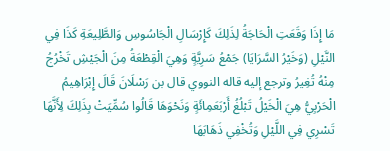مَا إِذَا وَقَعَتِ الْحَاجَةُ لِذَلِكَ كَإِرْسَالِ الْجَاسُوسِ وَالطَّلِيعَةِ كَذَا فِي النَّيْلِ (وَخَيْرُ السَّرَايَا) جَمْعُ سَرِيَّةٍ وَهِيَ الْقِطْعَةُ مِنَ الْجَيْشِ تَخْرُجُ مِنْهُ تُغِيرُ وترجع إليه قاله النووي قال بن رَسْلَانَ قَالَ إِبْرَاهِيمُ الْحَرْبِيُّ هِيَ الْخَيْلُ تَبْلُغُ أَرْبَعَمِائَةٍ وَنَحْوَهَا قَالُوا سُمِّيَتْ بِذَلِكَ لِأَنَّهَا تَسْرِي فِي اللَّيْلِ وَتُخْفِي ذَهَابَهَا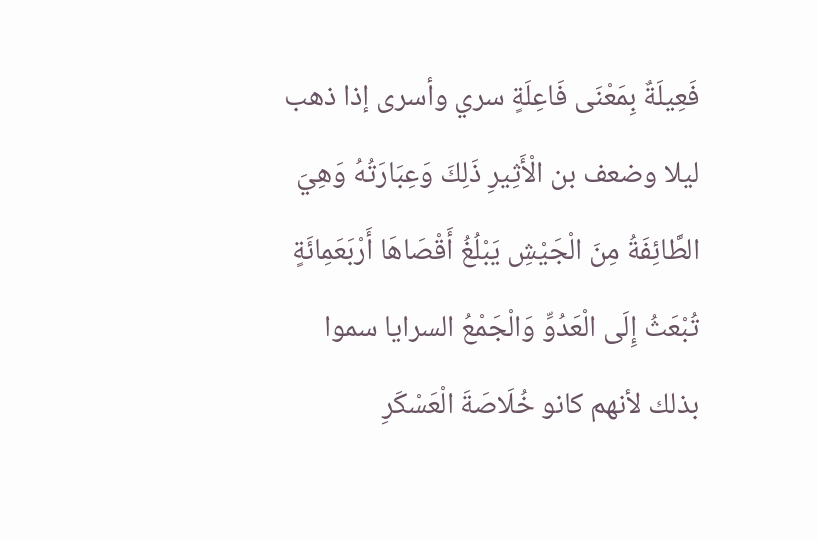فَعِيلَةٌ بِمَعْنَى فَاعِلَةٍ سري وأسرى إذا ذهب ليلا وضعف بن الْأَثِيرِ ذَلِكَ وَعِبَارَتُهُ وَهِيَ الطَّائِفَةُ مِنَ الْجَيْشِ يَبْلُغُ أَقْصَاهَا أَرْبَعَمِائَةٍ تُبْعَثُ إِلَى الْعَدُوِّ وَالْجَمْعُ السرايا سموا بذلك لأنهم كانو خُلَاصَةَ الْعَسْكَرِ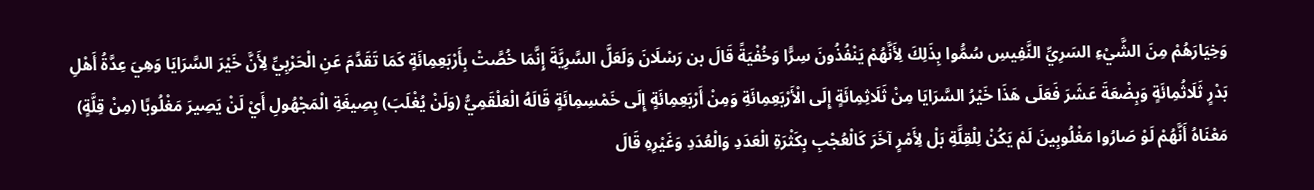وَخِيَارَهُمْ مِنَ الشَّيْءِ السَرِيِّ النَّفِيسِ سُمُّوا بِذَلِكَ لِأَنَّهُمْ يَنْفُذُونَ سِرًّا وَخُفْيَةً قَالَ بن رَسْلَانَ وَلَعَلَّ السَّرِيَّةَ إِنَّمَا خُصَّتْ بِأَرْبَعِمِائَةٍ كَمَا تَقَدَّمَ عَنِ الْحَرْبِيِّ لِأَنَّ خَيْرَ السَّرَايَا وَهِيَ عِدَّةُ أَهْلِ بَدْرٍ ثَلَاثُمِائَةٍ وَبِضْعَةَ عَشَرَ فَعَلَى هَذَا خَيْرُ السَّرَايَا مِنْ ثَلَاثِمِائَةٍ إِلَى الْأَرْبَعِمِائَةِ وَمِنْ أَرْبَعِمِائَةٍ إِلَى خَمْسِمِائَةٍ قَالَهُ الْعَلْقَمِيُّ (وَلَنْ يُغْلَبَ) بِصِيغَةِ الْمَجْهُولِ أَيْ لَنْ يَصِيرَ مَغْلُوبًا (مِنْ قِلَّةٍ) مَعْنَاهُ أَنَّهُمْ لَوْ صَارُوا مَغْلُوبِينَ لَمْ يَكُنْ لِلْقِلَّةِ بَلْ لِأَمْرٍ آخَرَ كَالْعُجْبِ بِكَثْرَةِ الْعَدَدِ وَالْعُدَدِ وَغَيْرِهِ قَالَ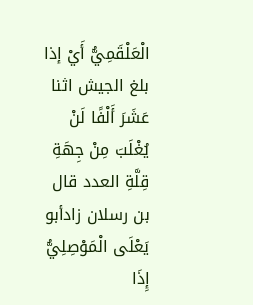الْعَلْقَمِيُّ أَيْ إذا بلغ الجيش اثنا عَشَرَ أَلْفًا لَنْ يُغْلَبَ مِنْ جِهَةِ قِلَّةِ العدد قال بن رسلان زادأبو يَعْلَى الْمَوْصِلِيُّ إِذَا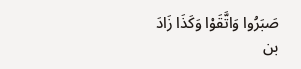صَبَرُوا وَاتَّقَوْا وَكَذَا زَادَ بن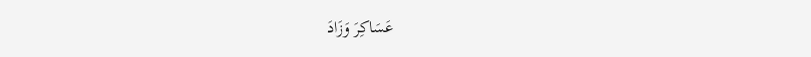عَسَاكِرَ وَزَادَ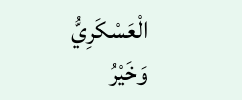الْعَسْكَرِيُّ وَخَيْرُ